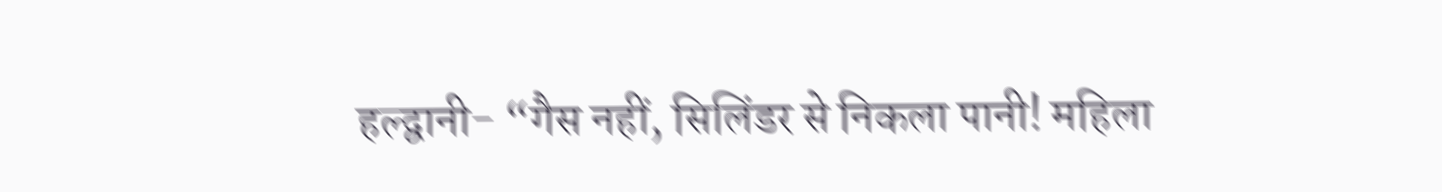हल्द्वानी- “गैस नहीं, सिलिंडर से निकला पानी! महिला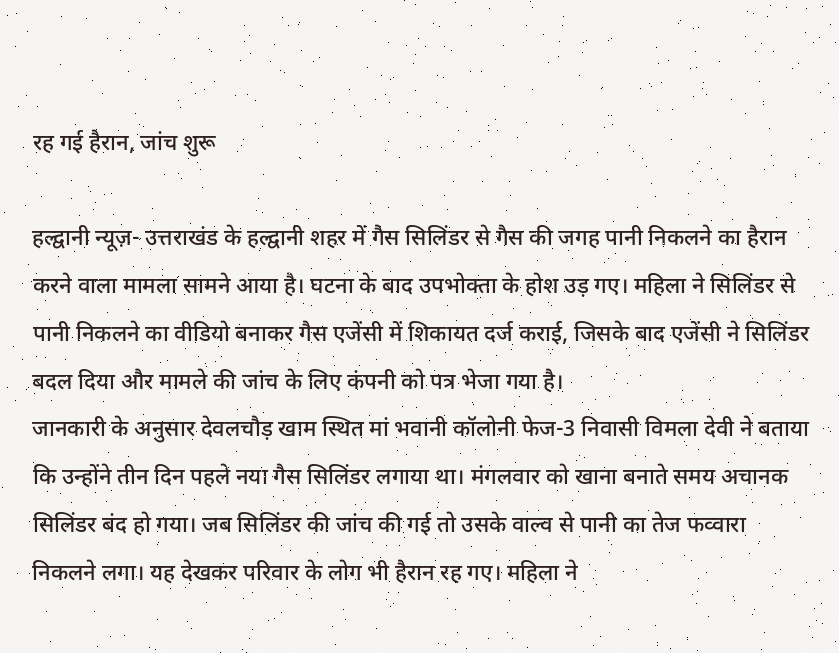रह गई हैरान, जांच शुरू

हल्द्वानी न्यूज़- उत्तराखंड के हल्द्वानी शहर में गैस सिलिंडर से गैस की जगह पानी निकलने का हैरान करने वाला मामला सामने आया है। घटना के बाद उपभोक्ता के होश उड़ गए। महिला ने सिलिंडर से पानी निकलने का वीडियो बनाकर गैस एजेंसी में शिकायत दर्ज कराई, जिसके बाद एजेंसी ने सिलिंडर बदल दिया और मामले की जांच के लिए कंपनी को पत्र भेजा गया है।
जानकारी के अनुसार देवलचौड़ खाम स्थित मां भवानी कॉलोनी फेज-3 निवासी विमला देवी ने बताया कि उन्होंने तीन दिन पहले नया गैस सिलिंडर लगाया था। मंगलवार को खाना बनाते समय अचानक सिलिंडर बंद हो गया। जब सिलिंडर की जांच की गई तो उसके वाल्व से पानी का तेज फव्वारा निकलने लगा। यह देखकर परिवार के लोग भी हैरान रह गए। महिला ने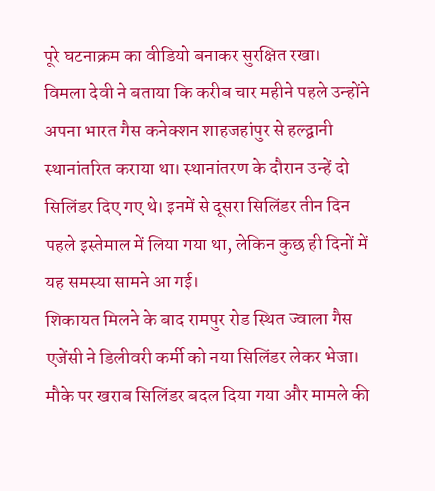पूरे घटनाक्रम का वीडियो बनाकर सुरक्षित रखा।
विमला देवी ने बताया कि करीब चार महीने पहले उन्होंने अपना भारत गैस कनेक्शन शाहजहांपुर से हल्द्वानी स्थानांतरित कराया था। स्थानांतरण के दौरान उन्हें दो सिलिंडर दिए गए थे। इनमें से दूसरा सिलिंडर तीन दिन पहले इस्तेमाल में लिया गया था, लेकिन कुछ ही दिनों में यह समस्या सामने आ गई।
शिकायत मिलने के बाद रामपुर रोड स्थित ज्वाला गैस एजेंसी ने डिलीवरी कर्मी को नया सिलिंडर लेकर भेजा। मौके पर खराब सिलिंडर बदल दिया गया और मामले की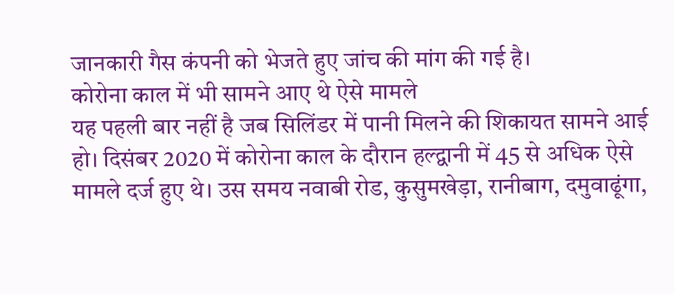जानकारी गैस कंपनी को भेजते हुए जांच की मांग की गई है।
कोरोना काल में भी सामने आए थे ऐसे मामले
यह पहली बार नहीं है जब सिलिंडर में पानी मिलने की शिकायत सामने आई हो। दिसंबर 2020 में कोरोना काल के दौरान हल्द्वानी में 45 से अधिक ऐसे मामले दर्ज हुए थे। उस समय नवाबी रोड, कुसुमखेड़ा, रानीबाग, दमुवाढूंगा,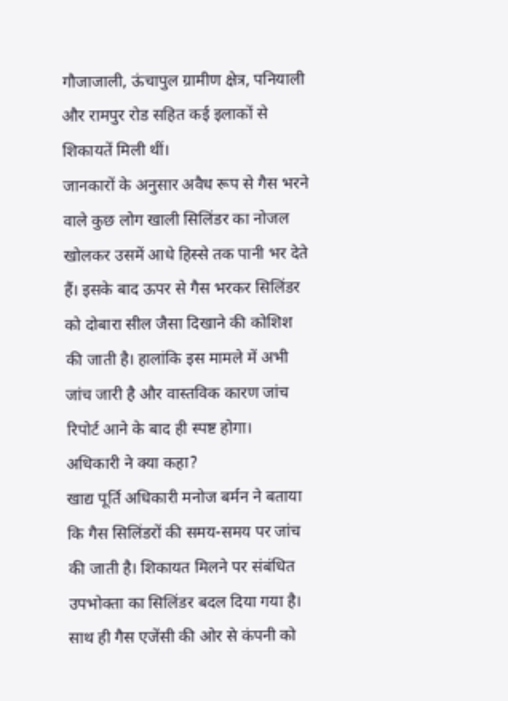गौजाजाली, ऊंचापुल ग्रामीण क्षेत्र, पनियाली और रामपुर रोड सहित कई इलाकों से शिकायतें मिली थीं।
जानकारों के अनुसार अवैध रूप से गैस भरने वाले कुछ लोग खाली सिलिंडर का नोजल खोलकर उसमें आधे हिस्से तक पानी भर देते हैं। इसके बाद ऊपर से गैस भरकर सिलिंडर को दोबारा सील जैसा दिखाने की कोशिश की जाती है। हालांकि इस मामले में अभी जांच जारी है और वास्तविक कारण जांच रिपोर्ट आने के बाद ही स्पष्ट होगा।
अधिकारी ने क्या कहा?
खाद्य पूर्ति अधिकारी मनोज बर्मन ने बताया कि गैस सिलिंडरों की समय-समय पर जांच की जाती है। शिकायत मिलने पर संबंधित उपभोक्ता का सिलिंडर बदल दिया गया है। साथ ही गैस एजेंसी की ओर से कंपनी को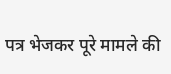पत्र भेजकर पूरे मामले की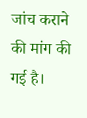जांच कराने की मांग की गई है।